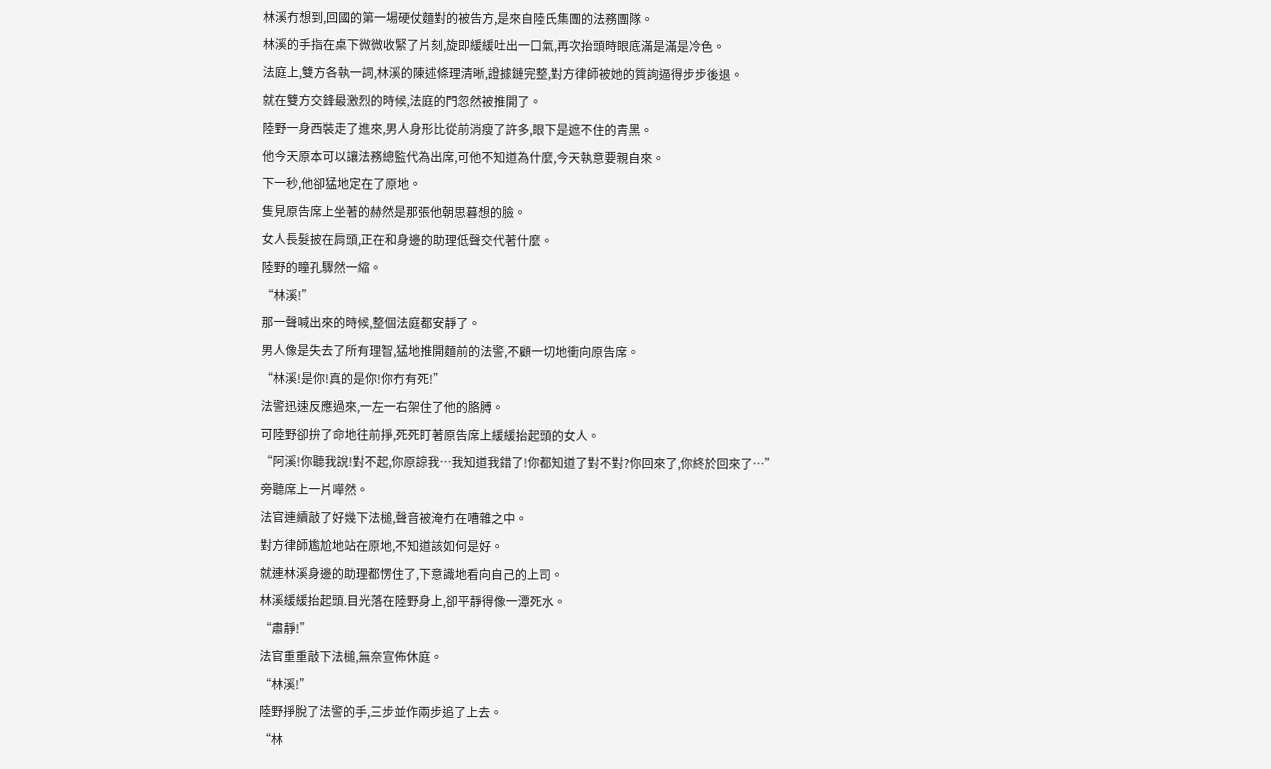林溪冇想到,回國的第一場硬仗麵對的被告方,是來自陸氏集團的法務團隊。
林溪的手指在桌下微微收緊了片刻,旋即緩緩吐出一口氣,再次抬頭時眼底滿是滿是冷色。
法庭上,雙方各執一詞,林溪的陳述條理清晰,證據鏈完整,對方律師被她的質詢逼得步步後退。
就在雙方交鋒最激烈的時候,法庭的門忽然被推開了。
陸野一身西裝走了進來,男人身形比從前消瘦了許多,眼下是遮不住的青黑。
他今天原本可以讓法務總監代為出席,可他不知道為什麼,今天執意要親自來。
下一秒,他卻猛地定在了原地。
隻見原告席上坐著的赫然是那張他朝思暮想的臉。
女人長髮披在肩頭,正在和身邊的助理低聲交代著什麼。
陸野的瞳孔驟然一縮。
“林溪!”
那一聲喊出來的時候,整個法庭都安靜了。
男人像是失去了所有理智,猛地推開麵前的法警,不顧一切地衝向原告席。
“林溪!是你!真的是你!你冇有死!”
法警迅速反應過來,一左一右架住了他的胳膊。
可陸野卻拚了命地往前掙,死死盯著原告席上緩緩抬起頭的女人。
“阿溪!你聽我說!對不起,你原諒我…我知道我錯了!你都知道了對不對?你回來了,你終於回來了…”
旁聽席上一片嘩然。
法官連續敲了好幾下法槌,聲音被淹冇在嘈雜之中。
對方律師尷尬地站在原地,不知道該如何是好。
就連林溪身邊的助理都愣住了,下意識地看向自己的上司。
林溪緩緩抬起頭.目光落在陸野身上,卻平靜得像一潭死水。
“肅靜!”
法官重重敲下法槌,無奈宣佈休庭。
“林溪!”
陸野掙脫了法警的手,三步並作兩步追了上去。
“林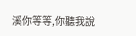溪你等等,你聽我說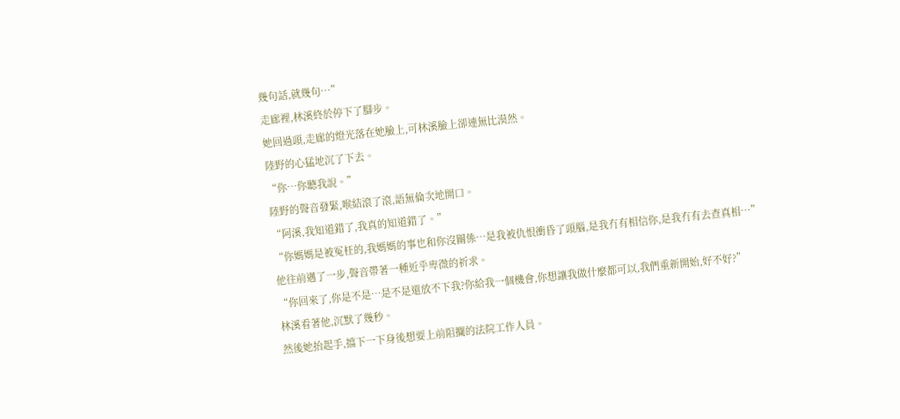幾句話,就幾句…”
走廊裡,林溪終於停下了腳步。
她回過頭,走廊的燈光落在她臉上,可林溪臉上卻連無比漠然。
陸野的心猛地沉了下去。
“你…你聽我說。”
陸野的聲音發緊,喉結滾了滾,語無倫次地開口。
“阿溪,我知道錯了,我真的知道錯了。”
“你媽媽是被冤枉的,我媽媽的事也和你沒關係…是我被仇恨衝昏了頭腦,是我冇有相信你,是我冇有去查真相…”
他往前邁了一步,聲音帶著一種近乎卑微的祈求。
“你回來了,你是不是…是不是還放不下我?你給我一個機會,你想讓我做什麼都可以,我們重新開始,好不好?”
林溪看著他,沉默了幾秒。
然後她抬起手,擋下一下身後想要上前阻攔的法院工作人員。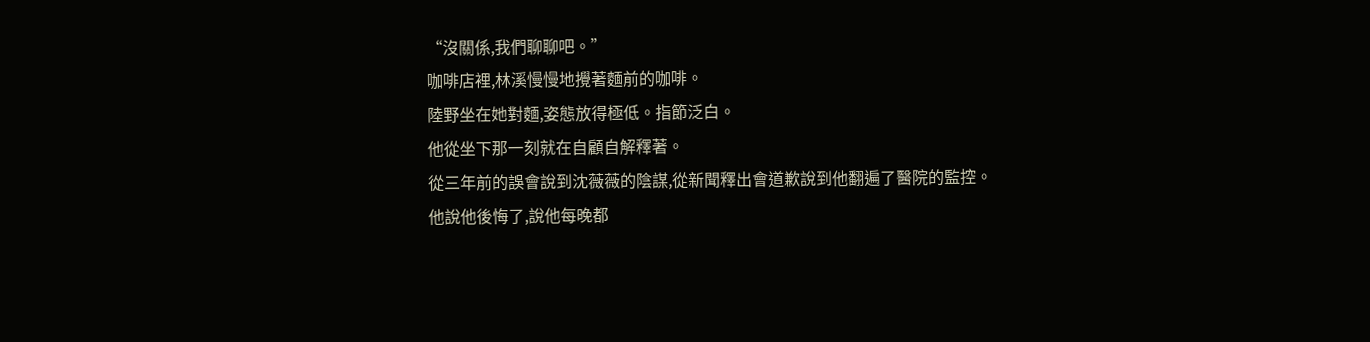“沒關係,我們聊聊吧。”
咖啡店裡,林溪慢慢地攪著麵前的咖啡。
陸野坐在她對麵,姿態放得極低。指節泛白。
他從坐下那一刻就在自顧自解釋著。
從三年前的誤會說到沈薇薇的陰謀,從新聞釋出會道歉說到他翻遍了醫院的監控。
他說他後悔了,說他每晚都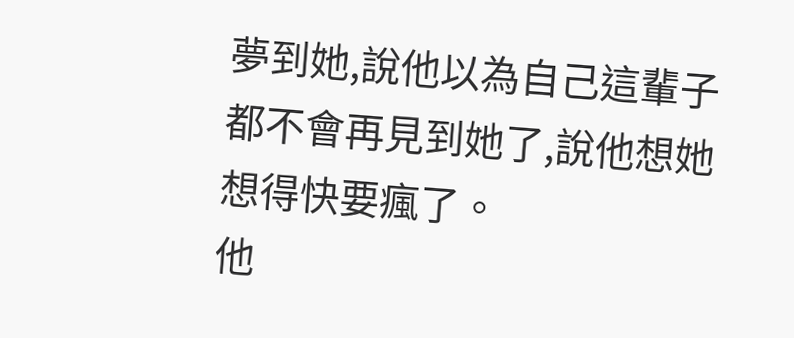夢到她,說他以為自己這輩子都不會再見到她了,說他想她想得快要瘋了。
他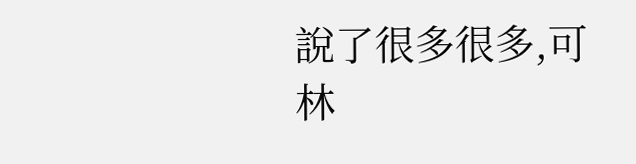說了很多很多,可林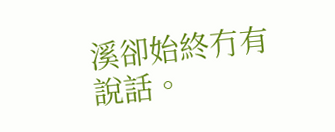溪卻始終冇有說話。